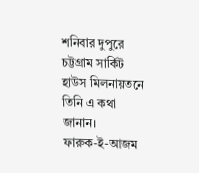শনিবার দুপুরে চট্টগ্রাম সার্কিট হাউস মিলনায়তনে তিনি এ কথা জানান।
ফারুক-ই-আজম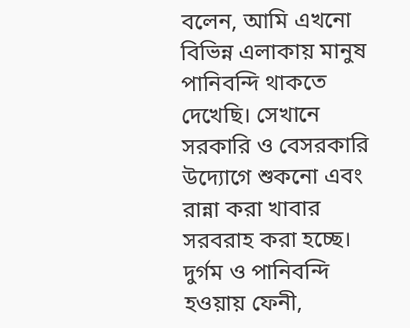বলেন, আমি এখনো বিভিন্ন এলাকায় মানুষ পানিবন্দি থাকতে দেখেছি। সেখানে সরকারি ও বেসরকারি উদ্যোগে শুকনো এবং রান্না করা খাবার সরবরাহ করা হচ্ছে। দুর্গম ও পানিবন্দি হওয়ায় ফেনী,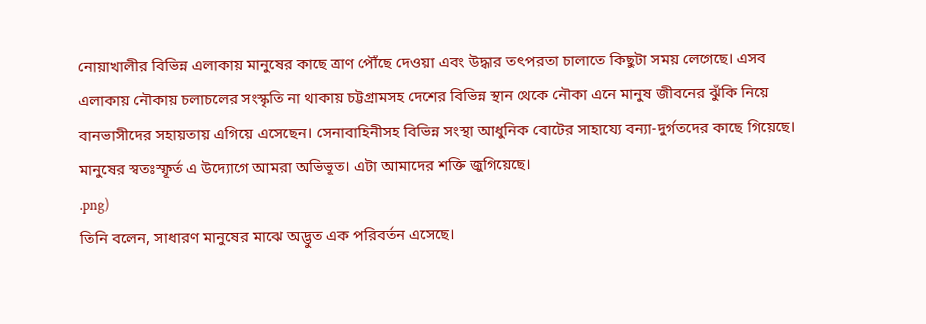নোয়াখালীর বিভিন্ন এলাকায় মানুষের কাছে ত্রাণ পৌঁছে দেওয়া এবং উদ্ধার তৎপরতা চালাতে কিছুটা সময় লেগেছে। এসব এলাকায় নৌকায় চলাচলের সংস্কৃতি না থাকায় চট্টগ্রামসহ দেশের বিভিন্ন স্থান থেকে নৌকা এনে মানুষ জীবনের ঝুঁকি নিয়ে বানভাসীদের সহায়তায় এগিয়ে এসেছেন। সেনাবাহিনীসহ বিভিন্ন সংস্থা আধুনিক বোটের সাহায্যে বন্যা-দুর্গতদের কাছে গিয়েছে। মানুষের স্বতঃস্ফূর্ত এ উদ্যোগে আমরা অভিভূত। এটা আমাদের শক্তি জুগিয়েছে।
.png)
তিনি বলেন, সাধারণ মানুষের মাঝে অদ্ভুত এক পরিবর্তন এসেছে।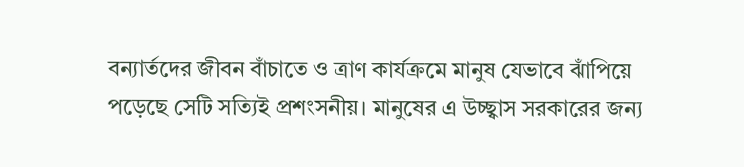বন্যার্তদের জীবন বাঁচাতে ও ত্রাণ কার্যক্রমে মানুষ যেভাবে ঝাঁপিয়ে পড়েছে সেটি সত্যিই প্রশংসনীয়। মানুষের এ উচ্ছ্বাস সরকারের জন্য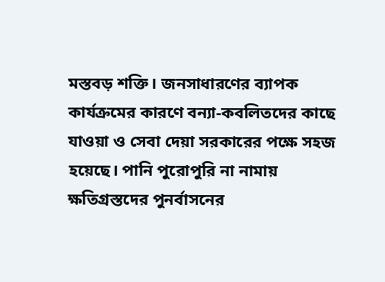মস্তবড় শক্তি। জনসাধারণের ব্যাপক কার্যক্রমের কারণে বন্যা-কবলিতদের কাছে যাওয়া ও সেবা দেয়া সরকারের পক্ষে সহজ হয়েছে। পানি পুরোপুরি না নামায় ক্ষতিগ্রস্তদের পুনর্বাসনের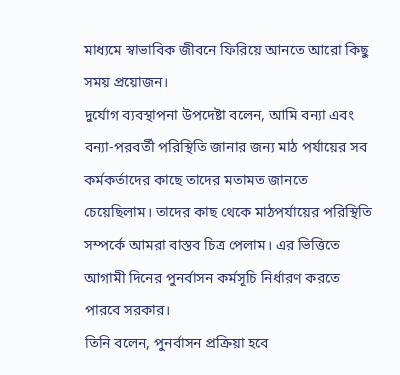মাধ্যমে স্বাভাবিক জীবনে ফিরিয়ে আনতে আরো কিছু সময় প্রয়োজন।
দুর্যোগ ব্যবস্থাপনা উপদেষ্টা বলেন, আমি বন্যা এবং বন্যা-পরবর্তী পরিস্থিতি জানার জন্য মাঠ পর্যায়ের সব কর্মকর্তাদের কাছে তাদের মতামত জানতে চেয়েছিলাম। তাদের কাছ থেকে মাঠপর্যায়ের পরিস্থিতি সম্পর্কে আমরা বাস্তব চিত্র পেলাম। এর ভিত্তিতে আগামী দিনের পুনর্বাসন কর্মসূচি নির্ধারণ করতে পারবে সরকার।
তিনি বলেন, পুনর্বাসন প্রক্রিয়া হবে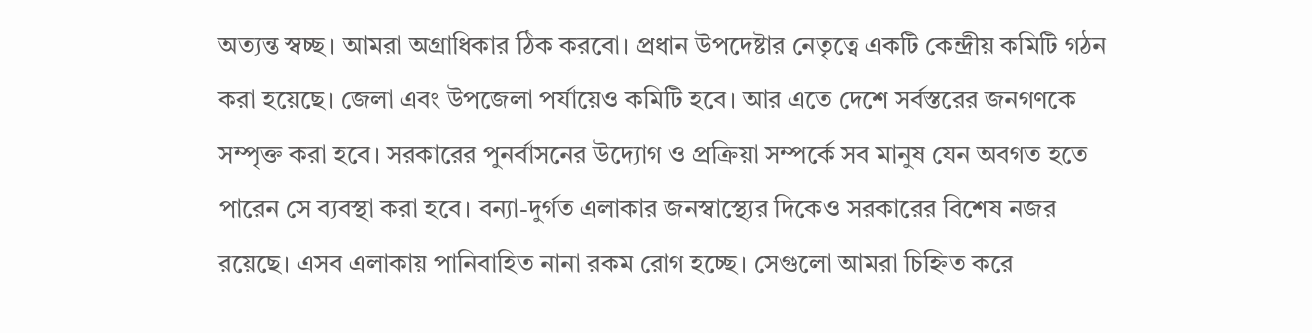অত্যন্ত স্বচ্ছ। আমরা অগ্রাধিকার ঠিক করবো। প্রধান উপদেষ্টার নেতৃত্বে একটি কেন্দ্রীয় কমিটি গঠন করা হয়েছে। জেলা এবং উপজেলা পর্যায়েও কমিটি হবে। আর এতে দেশে সর্বস্তরের জনগণকে সম্পৃক্ত করা হবে। সরকারের পুনর্বাসনের উদ্যোগ ও প্রক্রিয়া সম্পর্কে সব মানুষ যেন অবগত হতে পারেন সে ব্যবস্থা করা হবে। বন্যা-দুর্গত এলাকার জনস্বাস্থ্যের দিকেও সরকারের বিশেষ নজর রয়েছে। এসব এলাকায় পানিবাহিত নানা রকম রোগ হচ্ছে। সেগুলো আমরা চিহ্নিত করে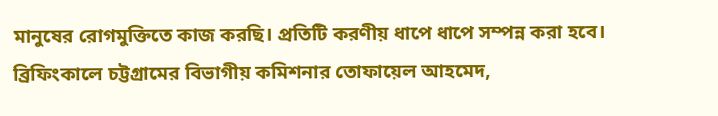মানুষের রোগমুক্তিতে কাজ করছি। প্রতিটি করণীয় ধাপে ধাপে সম্পন্ন করা হবে।
ব্রিফিংকালে চট্টগ্রামের বিভাগীয় কমিশনার তোফায়েল আহমেদ,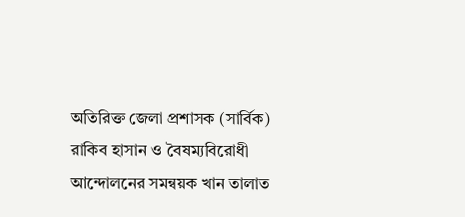অতিরিক্ত জেলা প্রশাসক (সার্বিক) রাকিব হাসান ও বৈষম্যবিরোধী আন্দোলনের সমন্বয়ক খান তালাত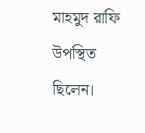মাহমুদ রাফি উপস্থিত ছিলেন।